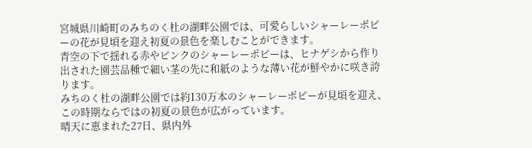宮城県川崎町のみちのく杜の湖畔公園では、可愛らしいシャーレーポピーの花が見頃を迎え初夏の景色を楽しむことができます。
青空の下で揺れる赤やピンクのシャーレーポピーは、ヒナゲシから作り出された園芸品種で細い茎の先に和紙のような薄い花が鮮やかに咲き誇ります。
みちのく杜の湖畔公園では約130万本のシャーレーポピーが見頃を迎え、この時期ならではの初夏の景色が広がっています。
晴天に恵まれた27日、県内外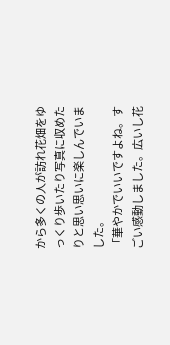から多くの人が訪れ花畑をゆっくり歩いたり写真に収めたりと思い思いに楽しんでいました。
「華やかでいいですよね。すごい感動しました。広いし花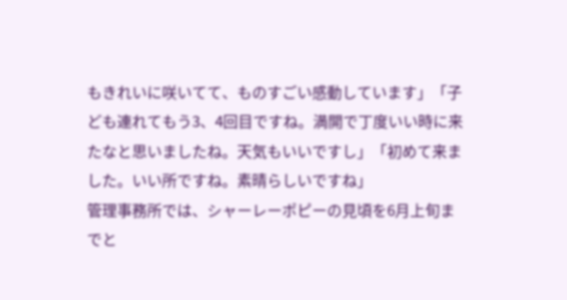もきれいに咲いてて、ものすごい感動しています」「子ども連れてもう3、4回目ですね。満開で丁度いい時に来たなと思いましたね。天気もいいですし」「初めて来ました。いい所ですね。素晴らしいですね」
管理事務所では、シャーレーポピーの見頃を6月上旬までと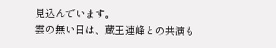見込んでいます。
雲の無い日は、蔵王連峰との共演も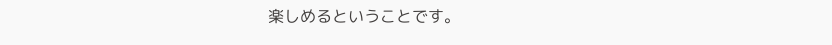楽しめるということです。